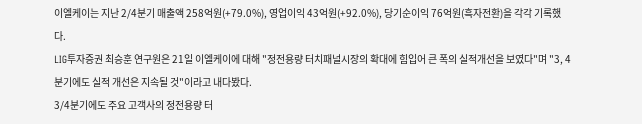이엘케이는 지난 2/4분기 매출액 258억원(+79.0%), 영업이익 43억원(+92.0%), 당기순이익 76억원(흑자전환)을 각각 기록했다.
LIG투자증권 최승훈 연구원은 21일 이엘케이에 대해 "정전용량 터치패널시장의 확대에 힘입어 큰 폭의 실적개선을 보였다"며 "3, 4분기에도 실적 개선은 지속될 것"이라고 내다봤다.
3/4분기에도 주요 고객사의 정전용량 터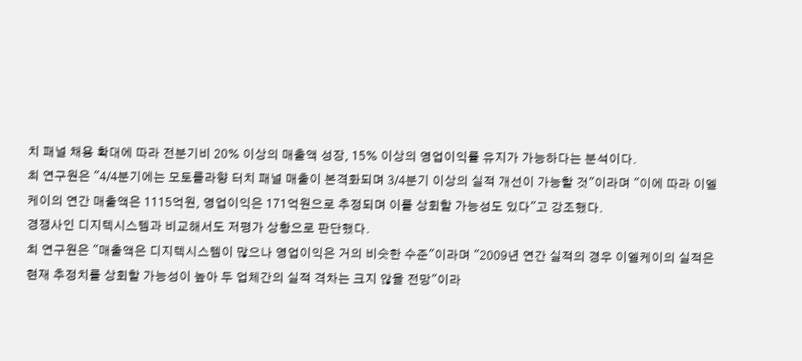치 패널 채용 확대에 따라 전분기비 20% 이상의 매출액 성장, 15% 이상의 영업이익률 유지가 가능하다는 분석이다.
최 연구원은 "4/4분기에는 모토롤라향 터치 패널 매출이 본격화되며 3/4분기 이상의 실적 개선이 가능할 것"이라며 "이에 따라 이엘케이의 연간 매출액은 1115억원, 영업이익은 171억원으로 추정되며 이를 상회할 가능성도 있다"고 강조했다.
경쟁사인 디지텍시스템과 비교해서도 저평가 상황으로 판단했다.
최 연구원은 "매출액은 디지텍시스템이 많으나 영업이익은 거의 비슷한 수준"이라며 "2009년 연간 실적의 경우 이엘케이의 실적은 현재 추정치를 상회할 가능성이 높아 두 업체간의 실적 격차는 크지 않을 전망"이라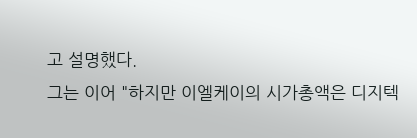고 설명했다.
그는 이어 "하지만 이엘케이의 시가총액은 디지텍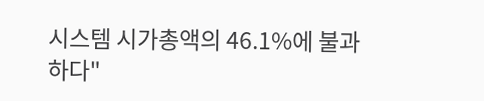시스템 시가총액의 46.1%에 불과하다"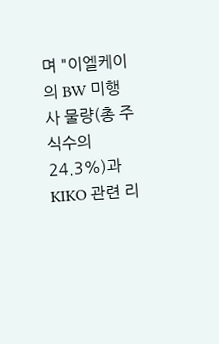며 "이엘케이의 BW 미행사 물량(총 주식수의 24.3%)과 KIKO 관련 리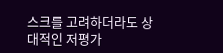스크를 고려하더라도 상대적인 저평가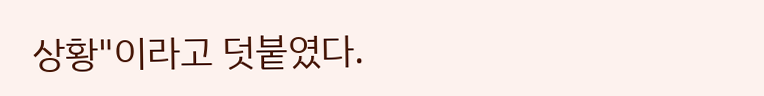상황"이라고 덧붙였다.